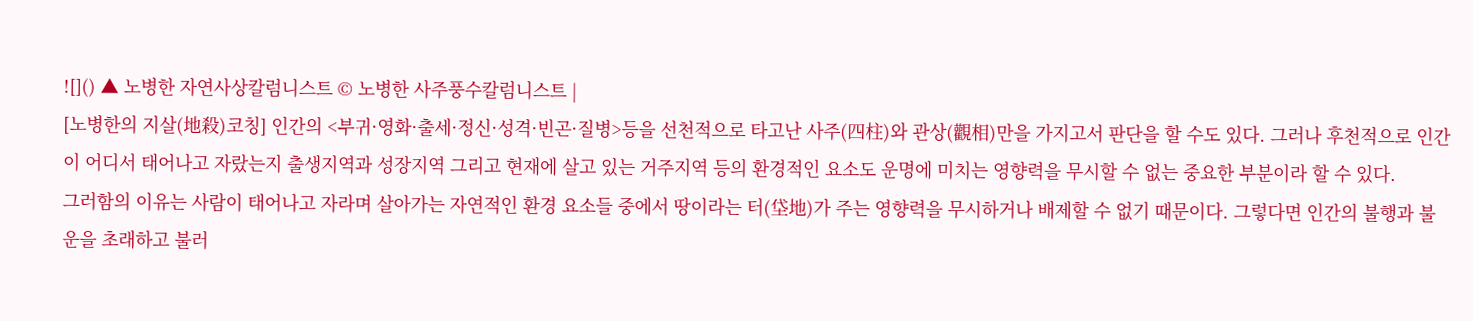![]() ▲ 노병한 자연사상칼럼니스트 © 노병한 사주풍수칼럼니스트 |
[노병한의 지살(地殺)코칭] 인간의 <부귀·영화·출세·정신·성격·빈곤·질병>등을 선천적으로 타고난 사주(四柱)와 관상(觀相)만을 가지고서 판단을 할 수도 있다. 그러나 후천적으로 인간이 어디서 태어나고 자랐는지 출생지역과 성장지역 그리고 현재에 살고 있는 거주지역 등의 환경적인 요소도 운명에 미치는 영향력을 무시할 수 없는 중요한 부분이라 할 수 있다.
그러함의 이유는 사람이 태어나고 자라며 살아가는 자연적인 환경 요소들 중에서 땅이라는 터(垈地)가 주는 영향력을 무시하거나 배제할 수 없기 때문이다. 그렇다면 인간의 불행과 불운을 초래하고 불러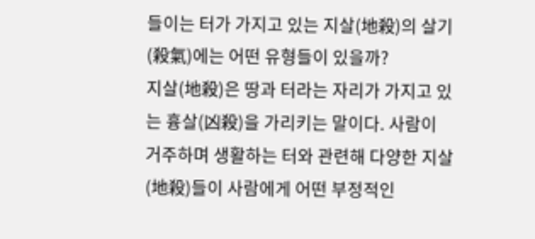들이는 터가 가지고 있는 지살(地殺)의 살기(殺氣)에는 어떤 유형들이 있을까?
지살(地殺)은 땅과 터라는 자리가 가지고 있는 흉살(凶殺)을 가리키는 말이다. 사람이 거주하며 생활하는 터와 관련해 다양한 지살(地殺)들이 사람에게 어떤 부정적인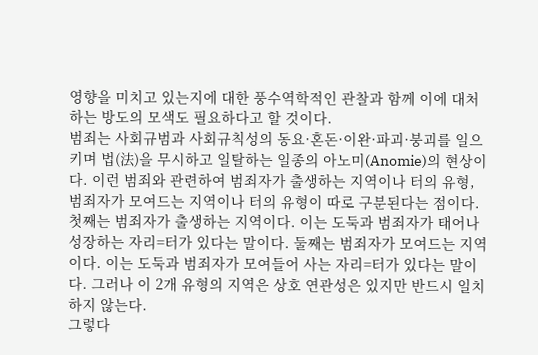영향을 미치고 있는지에 대한 풍수역학적인 관찰과 함께 이에 대처하는 방도의 모색도 필요하다고 할 것이다.
범죄는 사회규범과 사회규칙성의 동요·혼돈·이완·파괴·붕괴를 일으키며 법(法)을 무시하고 일탈하는 일종의 아노미(Anomie)의 현상이다. 이런 범죄와 관련하여 범죄자가 출생하는 지역이나 터의 유형, 범죄자가 모여드는 지역이나 터의 유형이 따로 구분된다는 점이다.
첫째는 범죄자가 출생하는 지역이다. 이는 도둑과 범죄자가 태어나 성장하는 자리=터가 있다는 말이다. 둘째는 범죄자가 모여드는 지역이다. 이는 도둑과 범죄자가 모여들어 사는 자리=터가 있다는 말이다. 그러나 이 2개 유형의 지역은 상호 연관성은 있지만 반드시 일치하지 않는다.
그렇다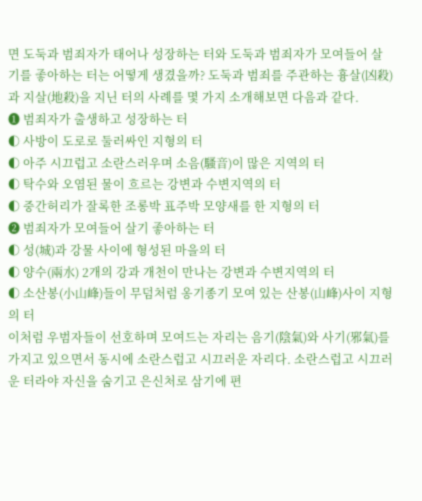면 도둑과 범죄자가 태어나 성장하는 터와 도둑과 범죄자가 모여들어 살기를 좋아하는 터는 어떻게 생겼을까? 도둑과 범죄를 주관하는 흉살(凶殺)과 지살(地殺)을 지닌 터의 사례를 몇 가지 소개해보면 다음과 같다.
❶ 범죄자가 출생하고 성장하는 터
◐ 사방이 도로로 둘러싸인 지형의 터
◐ 아주 시끄럽고 소란스러우며 소음(騷音)이 많은 지역의 터
◐ 탁수와 오염된 물이 흐르는 강변과 수변지역의 터
◐ 중간허리가 잘록한 조롱박 표주박 모양새를 한 지형의 터
❷ 범죄자가 모여들어 살기 좋아하는 터
◐ 성(城)과 강물 사이에 형성된 마을의 터
◐ 양수(兩水) 2개의 강과 개천이 만나는 강변과 수변지역의 터
◐ 소산봉(小山峰)들이 무덤처럼 옹기종기 모여 있는 산봉(山峰)사이 지형의 터
이처럼 우범자들이 선호하며 모여드는 자리는 음기(陰氣)와 사기(邪氣)를 가지고 있으면서 동시에 소란스럽고 시끄러운 자리다. 소란스럽고 시끄러운 터라야 자신을 숨기고 은신처로 삼기에 편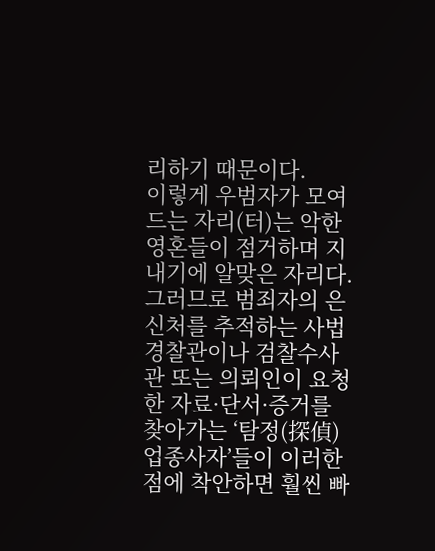리하기 때문이다.
이렇게 우범자가 모여드는 자리(터)는 악한 영혼들이 점거하며 지내기에 알맞은 자리다. 그러므로 범죄자의 은신처를 추적하는 사법경찰관이나 검찰수사관 또는 의뢰인이 요청한 자료·단서·증거를 찾아가는 ‘탐정(探偵)업종사자’들이 이러한 점에 착안하면 훨씬 빠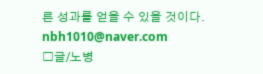른 성과를 얻을 수 있을 것이다. nbh1010@naver.com
□글/노병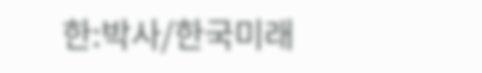한:박사/한국미래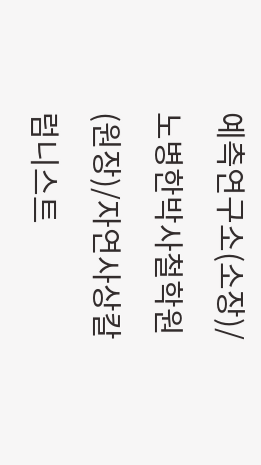예측연구소(소장)/노병한박사철학원(원장)/자연사상칼럼니스트